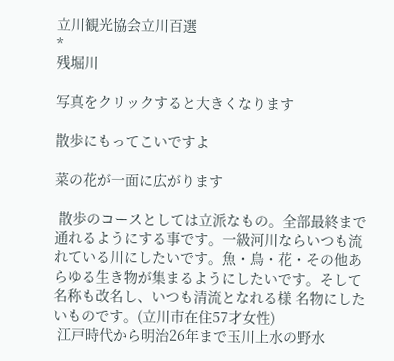立川観光協会立川百選
*
残堀川

写真をクリックすると大きくなります

散歩にもってこいですよ

菜の花が一面に広がります

 散歩のコースとしては立派なもの。全部最終まで通れるようにする事です。一級河川ならいつも流れている川にしたいです。魚・鳥・花・その他あらゆる生き物が集まるようにしたいです。そして名称も改名し、いつも清流となれる様 名物にしたいものです。(立川市在住57才女性)
 江戸時代から明治26年まで玉川上水の野水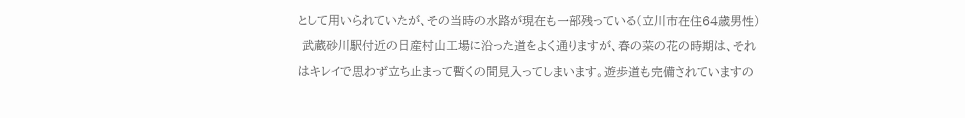として用いられていたが、その当時の水路が現在も一部残っている(立川市在住64歳男性)
 武蔵砂川駅付近の日産村山工場に沿った道をよく通りますが、春の菜の花の時期は、それはキレイで思わず立ち止まって暫くの間見入ってしまいます。遊歩道も完備されていますの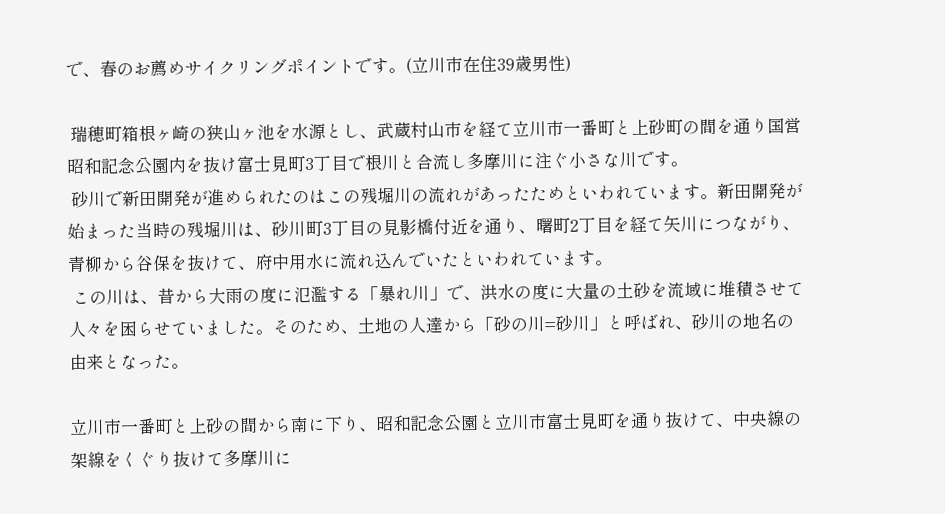で、春のお薦めサイクリングポイントです。(立川市在住39歳男性)

 瑞穂町箱根ヶ崎の狭山ヶ池を水源とし、武蔵村山市を経て立川市一番町と上砂町の間を通り国営昭和記念公園内を抜け富士見町3丁目で根川と合流し多摩川に注ぐ小さな川です。
 砂川で新田開発が進められたのはこの残堀川の流れがあったためといわれています。新田開発が始まった当時の残堀川は、砂川町3丁目の見影橋付近を通り、曙町2丁目を経て矢川につながり、青柳から谷保を抜けて、府中用水に流れ込んでいたといわれています。
 この川は、昔から大雨の度に氾濫する「暴れ川」で、洪水の度に大量の土砂を流域に堆積させて人々を困らせていました。そのため、土地の人達から「砂の川=砂川」と呼ばれ、砂川の地名の由来となった。

立川市一番町と上砂の間から南に下り、昭和記念公園と立川市富士見町を通り抜けて、中央線の架線をくぐり抜けて多摩川に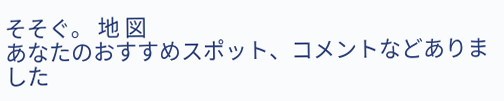そそぐ。 地 図
あなたのおすすめスポット、コメントなどありました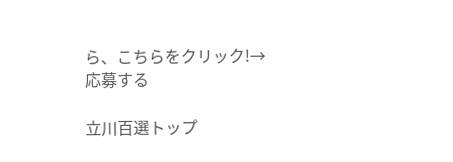ら、こちらをクリック!→
応募する

立川百選トップ